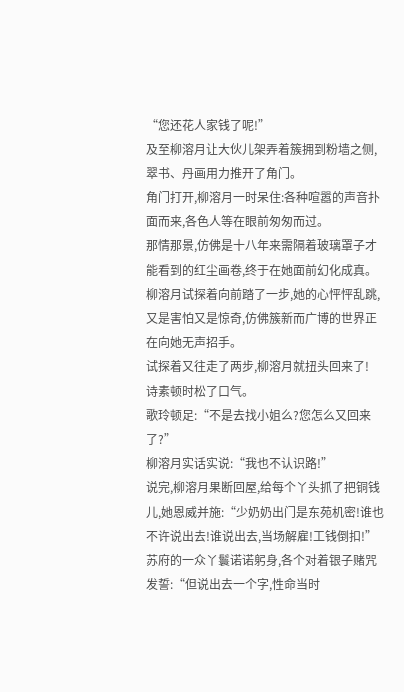“您还花人家钱了呢!”
及至柳溶月让大伙儿架弄着簇拥到粉墙之侧,翠书、丹画用力推开了角门。
角门打开,柳溶月一时呆住:各种喧嚣的声音扑面而来,各色人等在眼前匆匆而过。
那情那景,仿佛是十八年来需隔着玻璃罩子才能看到的红尘画卷,终于在她面前幻化成真。
柳溶月试探着向前踏了一步,她的心怦怦乱跳,又是害怕又是惊奇,仿佛簇新而广博的世界正在向她无声招手。
试探着又往走了两步,柳溶月就扭头回来了!
诗素顿时松了口气。
歌玲顿足:“不是去找小姐么?您怎么又回来了?”
柳溶月实话实说:“我也不认识路!”
说完,柳溶月果断回屋,给每个丫头抓了把铜钱儿,她恩威并施:“少奶奶出门是东苑机密!谁也不许说出去!谁说出去,当场解雇!工钱倒扣!”
苏府的一众丫鬟诺诺躬身,各个对着银子赌咒发誓:“但说出去一个字,性命当时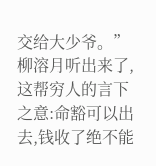交给大少爷。”
柳溶月听出来了,这帮穷人的言下之意:命豁可以出去,钱收了绝不能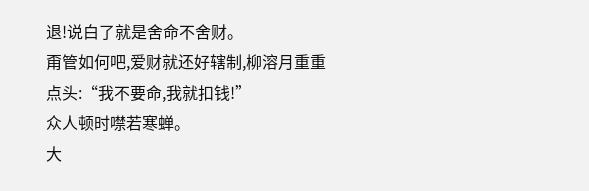退!说白了就是舍命不舍财。
甭管如何吧,爱财就还好辖制,柳溶月重重点头:“我不要命,我就扣钱!”
众人顿时噤若寒蝉。
大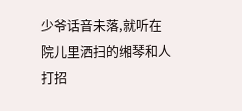少爷话音未落,就听在院儿里洒扫的缃琴和人打招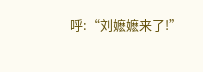呼:“刘嬷嬷来了!”